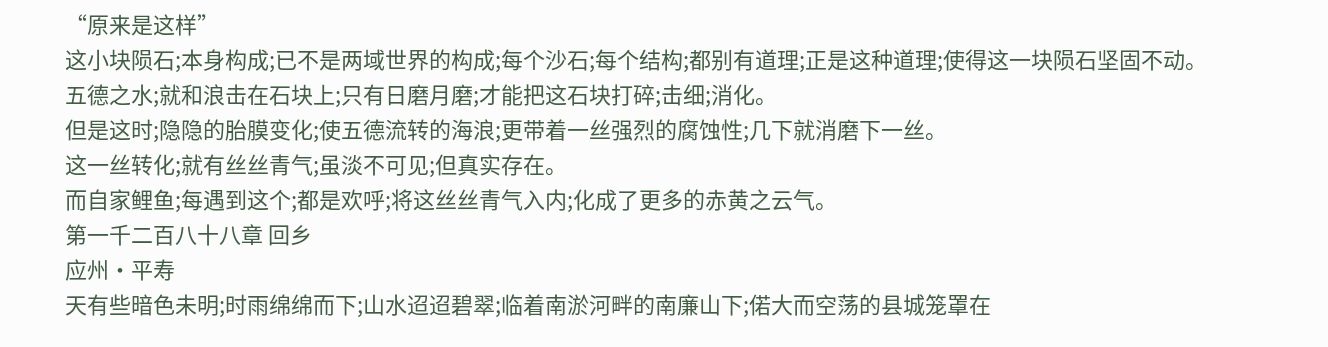“原来是这样”
这小块陨石;本身构成;已不是两域世界的构成;每个沙石;每个结构;都别有道理;正是这种道理;使得这一块陨石坚固不动。
五德之水;就和浪击在石块上;只有日磨月磨;才能把这石块打碎;击细;消化。
但是这时;隐隐的胎膜变化;使五德流转的海浪;更带着一丝强烈的腐蚀性;几下就消磨下一丝。
这一丝转化;就有丝丝青气;虽淡不可见;但真实存在。
而自家鲤鱼;每遇到这个;都是欢呼;将这丝丝青气入内;化成了更多的赤黄之云气。
第一千二百八十八章 回乡
应州·平寿
天有些暗色未明;时雨绵绵而下;山水迢迢碧翠;临着南淤河畔的南廉山下;偌大而空荡的县城笼罩在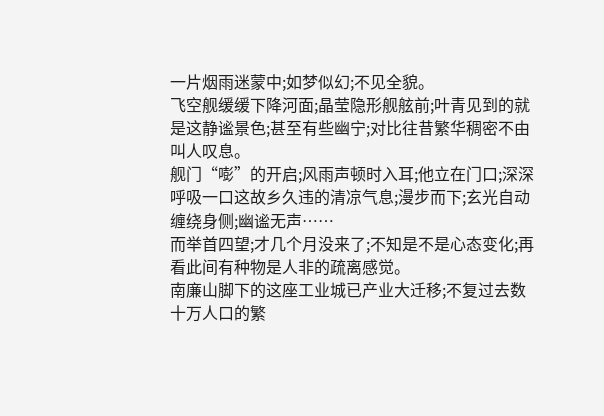一片烟雨迷蒙中;如梦似幻;不见全貌。
飞空舰缓缓下降河面;晶莹隐形舰舷前;叶青见到的就是这静谧景色;甚至有些幽宁;对比往昔繁华稠密不由叫人叹息。
舰门“嘭”的开启;风雨声顿时入耳;他立在门口;深深呼吸一口这故乡久违的清凉气息;漫步而下;玄光自动缠绕身侧;幽谧无声……
而举首四望;才几个月没来了;不知是不是心态变化;再看此间有种物是人非的疏离感觉。
南廉山脚下的这座工业城已产业大迁移;不复过去数十万人口的繁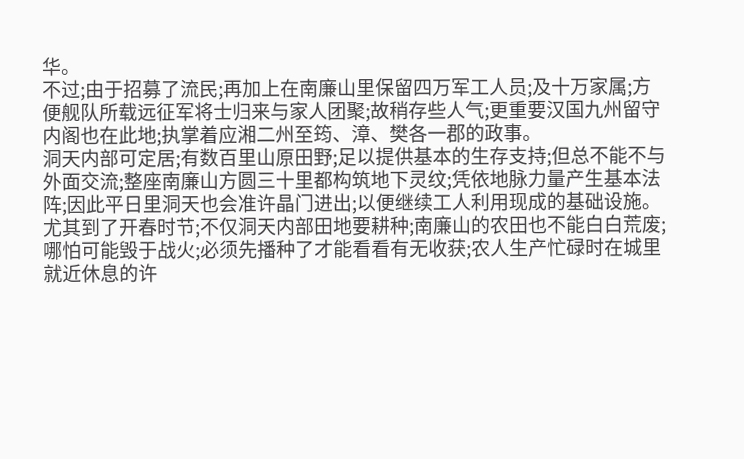华。
不过;由于招募了流民;再加上在南廉山里保留四万军工人员;及十万家属;方便舰队所载远征军将士归来与家人团聚;故稍存些人气;更重要汉国九州留守内阁也在此地;执掌着应湘二州至筠、漳、樊各一郡的政事。
洞天内部可定居;有数百里山原田野;足以提供基本的生存支持;但总不能不与外面交流;整座南廉山方圆三十里都构筑地下灵纹;凭依地脉力量产生基本法阵;因此平日里洞天也会准许晶门进出;以便继续工人利用现成的基础设施。
尤其到了开春时节;不仅洞天内部田地要耕种;南廉山的农田也不能白白荒废;哪怕可能毁于战火;必须先播种了才能看看有无收获;农人生产忙碌时在城里就近休息的许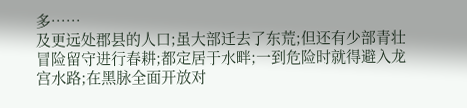多……
及更远处郡县的人口;虽大部迁去了东荒;但还有少部青壮冒险留守进行春耕;都定居于水畔;一到危险时就得避入龙宫水路;在黑脉全面开放对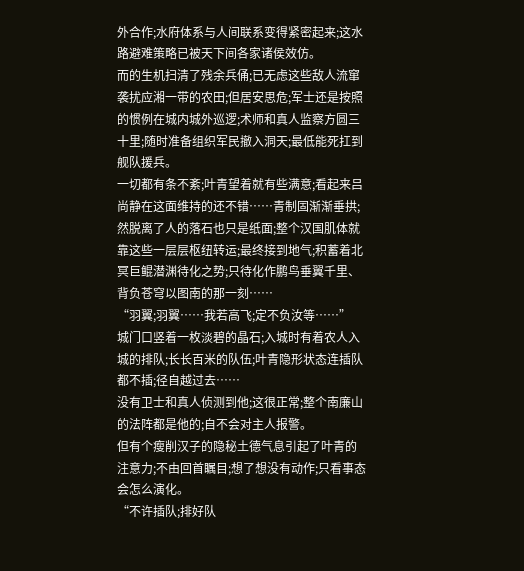外合作;水府体系与人间联系变得紧密起来;这水路避难策略已被天下间各家诸侯效仿。
而的生机扫清了残余兵俑;已无虑这些敌人流窜袭扰应湘一带的农田;但居安思危;军士还是按照的惯例在城内城外巡逻;术师和真人监察方圆三十里;随时准备组织军民撤入洞天;最低能死扛到舰队援兵。
一切都有条不紊;叶青望着就有些满意;看起来吕尚静在这面维持的还不错……青制固渐渐垂拱;然脱离了人的落石也只是纸面;整个汉国肌体就靠这些一层层枢纽转运;最终接到地气;积蓄着北冥巨鲲潜渊待化之势;只待化作鹏鸟垂翼千里、背负苍穹以图南的那一刻……
“羽翼;羽翼……我若高飞;定不负汝等……”
城门口竖着一枚淡碧的晶石;入城时有着农人入城的排队;长长百米的队伍;叶青隐形状态连插队都不插;径自越过去……
没有卫士和真人侦测到他;这很正常;整个南廉山的法阵都是他的;自不会对主人报警。
但有个瘦削汉子的隐秘土德气息引起了叶青的注意力;不由回首瞩目;想了想没有动作;只看事态会怎么演化。
“不许插队;排好队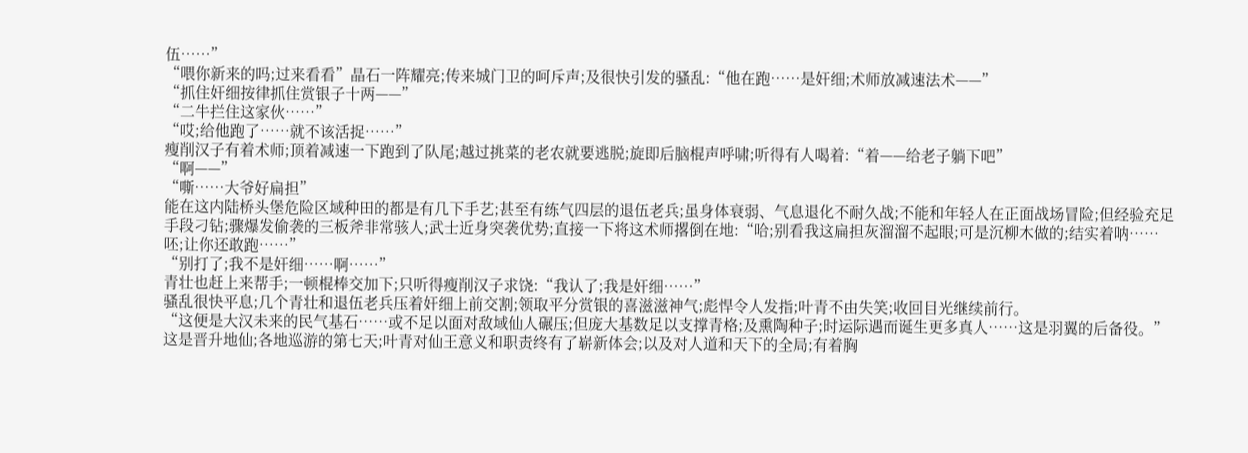伍……”
“喂你新来的吗;过来看看”晶石一阵耀亮;传来城门卫的呵斥声;及很快引发的骚乱:“他在跑……是奸细;术师放减速法术——”
“抓住奸细按律抓住赏银子十两——”
“二牛拦住这家伙……”
“哎;给他跑了……就不该活捉……”
瘦削汉子有着术师;顶着减速一下跑到了队尾;越过挑菜的老农就要逃脱;旋即后脑棍声呼啸;听得有人喝着:“着——给老子躺下吧”
“啊——”
“嘶……大爷好扁担”
能在这内陆桥头堡危险区域种田的都是有几下手艺;甚至有练气四层的退伍老兵;虽身体衰弱、气息退化不耐久战;不能和年轻人在正面战场冒险;但经验充足手段刁钻;骤爆发偷袭的三板斧非常骇人;武士近身突袭优势;直接一下将这术师撂倒在地:“哈;别看我这扁担灰溜溜不起眼;可是沉柳木做的;结实着呐……呸;让你还敢跑……”
“别打了;我不是奸细……啊……”
青壮也赶上来帮手;一顿棍棒交加下;只听得瘦削汉子求饶:“我认了;我是奸细……”
骚乱很快平息;几个青壮和退伍老兵压着奸细上前交割;领取平分赏银的喜滋滋神气;彪悍令人发指;叶青不由失笑;收回目光继续前行。
“这便是大汉未来的民气基石……或不足以面对敌域仙人碾压;但庞大基数足以支撑青格;及熏陶种子;时运际遇而诞生更多真人……这是羽翼的后备役。”
这是晋升地仙;各地巡游的第七天;叶青对仙王意义和职责终有了崭新体会;以及对人道和天下的全局;有着胸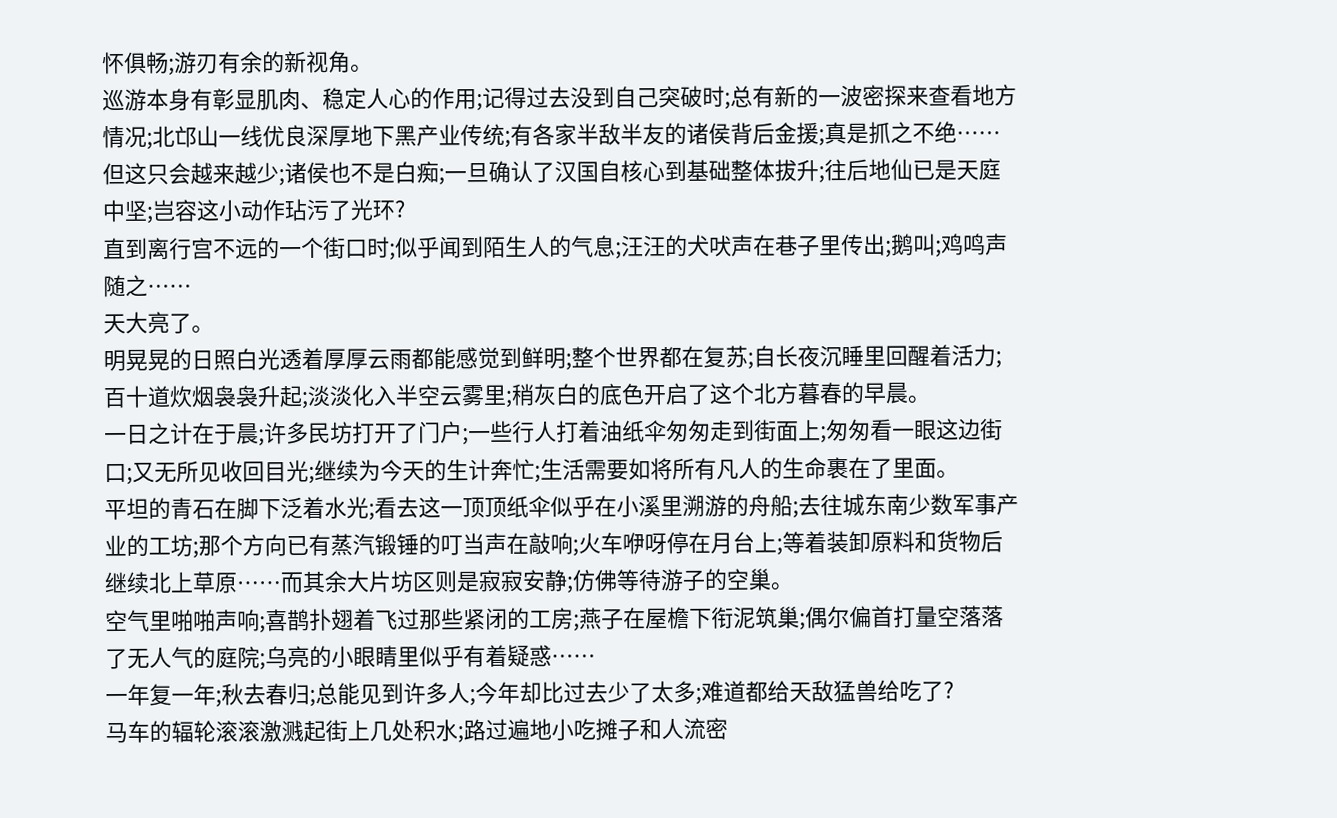怀俱畅;游刃有余的新视角。
巡游本身有彰显肌肉、稳定人心的作用;记得过去没到自己突破时;总有新的一波密探来查看地方情况;北邙山一线优良深厚地下黑产业传统;有各家半敌半友的诸侯背后金援;真是抓之不绝……
但这只会越来越少;诸侯也不是白痴;一旦确认了汉国自核心到基础整体拔升;往后地仙已是天庭中坚;岂容这小动作玷污了光环?
直到离行宫不远的一个街口时;似乎闻到陌生人的气息;汪汪的犬吠声在巷子里传出;鹅叫;鸡鸣声随之……
天大亮了。
明晃晃的日照白光透着厚厚云雨都能感觉到鲜明;整个世界都在复苏;自长夜沉睡里回醒着活力;百十道炊烟袅袅升起;淡淡化入半空云雾里;稍灰白的底色开启了这个北方暮春的早晨。
一日之计在于晨;许多民坊打开了门户;一些行人打着油纸伞匆匆走到街面上;匆匆看一眼这边街口;又无所见收回目光;继续为今天的生计奔忙;生活需要如将所有凡人的生命裹在了里面。
平坦的青石在脚下泛着水光;看去这一顶顶纸伞似乎在小溪里溯游的舟船;去往城东南少数军事产业的工坊;那个方向已有蒸汽锻锤的叮当声在敲响;火车咿呀停在月台上;等着装卸原料和货物后继续北上草原……而其余大片坊区则是寂寂安静;仿佛等待游子的空巢。
空气里啪啪声响;喜鹊扑翅着飞过那些紧闭的工房;燕子在屋檐下衔泥筑巢;偶尔偏首打量空落落了无人气的庭院;乌亮的小眼睛里似乎有着疑惑……
一年复一年;秋去春归;总能见到许多人;今年却比过去少了太多;难道都给天敌猛兽给吃了?
马车的辐轮滚滚激溅起街上几处积水;路过遍地小吃摊子和人流密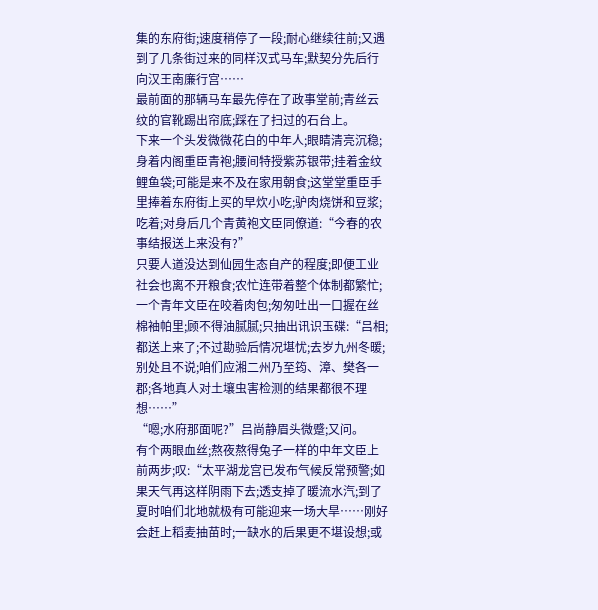集的东府街;速度稍停了一段;耐心继续往前;又遇到了几条街过来的同样汉式马车;默契分先后行向汉王南廉行宫……
最前面的那辆马车最先停在了政事堂前;青丝云纹的官靴踢出帘底;踩在了扫过的石台上。
下来一个头发微微花白的中年人;眼睛清亮沉稳;身着内阁重臣青袍;腰间特授紫苏银带;挂着金纹鲤鱼袋;可能是来不及在家用朝食;这堂堂重臣手里捧着东府街上买的早炊小吃;驴肉烧饼和豆浆;吃着;对身后几个青黄袍文臣同僚道:“今春的农事结报送上来没有?”
只要人道没达到仙园生态自产的程度;即便工业社会也离不开粮食;农忙连带着整个体制都繁忙;一个青年文臣在咬着肉包;匆匆吐出一口握在丝棉袖帕里;顾不得油腻腻;只抽出讯识玉碟:“吕相;都送上来了;不过勘验后情况堪忧;去岁九州冬暖;别处且不说;咱们应湘二州乃至筠、漳、樊各一郡;各地真人对土壤虫害检测的结果都很不理想……”
“嗯;水府那面呢?”吕尚静眉头微蹙;又问。
有个两眼血丝;熬夜熬得兔子一样的中年文臣上前两步;叹:“太平湖龙宫已发布气候反常预警;如果天气再这样阴雨下去;透支掉了暖流水汽;到了夏时咱们北地就极有可能迎来一场大旱……刚好会赶上稻麦抽苗时;一缺水的后果更不堪设想;或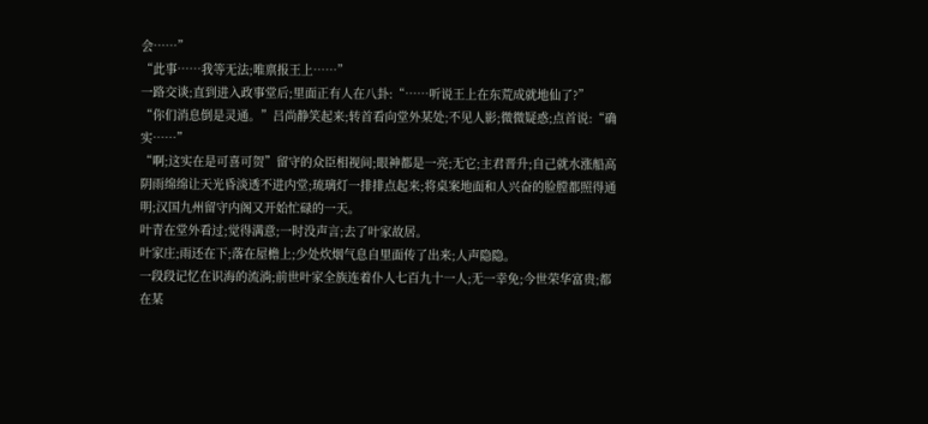会……”
“此事……我等无法;唯禀报王上……”
一路交谈;直到进入政事堂后;里面正有人在八卦:“……听说王上在东荒成就地仙了?”
“你们消息倒是灵通。”吕尚静笑起来;转首看向堂外某处;不见人影;微微疑惑;点首说:“确实……”
“啊;这实在是可喜可贺”留守的众臣相视间;眼神都是一亮;无它;主君晋升;自己就水涨船高
阴雨绵绵让天光昏淡透不进内堂;琉璃灯一排排点起来;将桌案地面和人兴奋的脸膛都照得通明;汉国九州留守内阁又开始忙碌的一天。
叶青在堂外看过;觉得满意;一时没声言;去了叶家故居。
叶家庄;雨还在下;落在屋檐上;少处炊烟气息自里面传了出来;人声隐隐。
一段段记忆在识海的流淌;前世叶家全族连着仆人七百九十一人;无一幸免;今世荣华富贵;都在某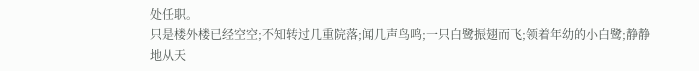处任职。
只是楼外楼已经空空;不知转过几重院落;闻几声鸟鸣;一只白鹭振翅而飞;领着年幼的小白鹭;静静地从天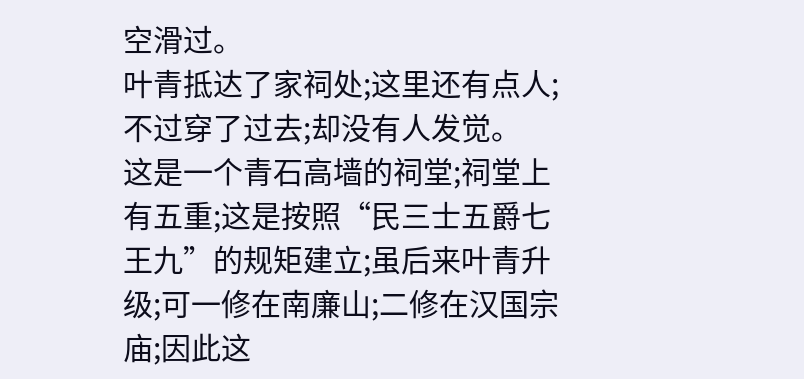空滑过。
叶青抵达了家祠处;这里还有点人;不过穿了过去;却没有人发觉。
这是一个青石高墙的祠堂;祠堂上有五重;这是按照“民三士五爵七王九”的规矩建立;虽后来叶青升级;可一修在南廉山;二修在汉国宗庙;因此这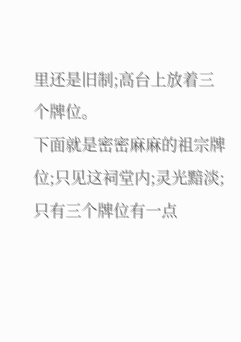里还是旧制;高台上放着三个牌位。
下面就是密密麻麻的祖宗牌位;只见这祠堂内;灵光黯淡;只有三个牌位有一点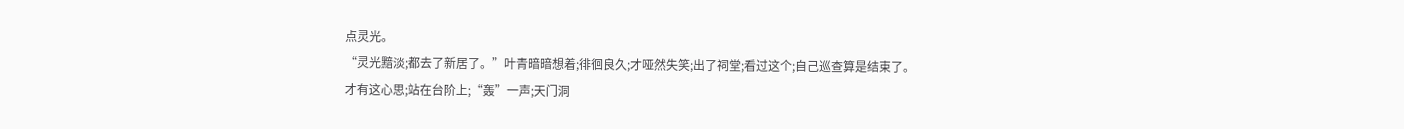点灵光。
“灵光黯淡;都去了新居了。”叶青暗暗想着;徘徊良久;才哑然失笑;出了祠堂;看过这个;自己巡查算是结束了。
才有这心思;站在台阶上;“轰”一声;天门洞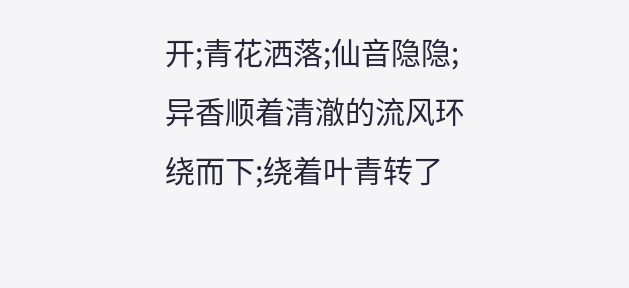开;青花洒落;仙音隐隐;异香顺着清澈的流风环绕而下;绕着叶青转了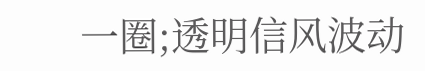一圈;透明信风波动